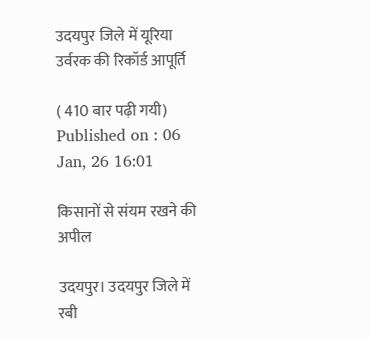उदयपुर जिले में यूरिया उर्वरक की रिकॉर्ड आपूर्ति

( 410 बार पढ़ी गयी)
Published on : 06 Jan, 26 16:01

किसानों से संयम रखने की अपील

उदयपुर। उदयपुर जिले में रबी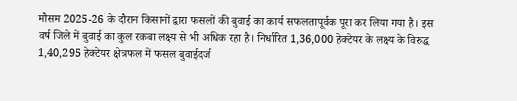मौसम 2025-26 के दौरान किसानों द्वारा फसलों की बुवाई का कार्य सफलतापूर्वक पूरा कर लिया गया है। इस वर्ष जिले में बुवाई का कुल रकबा लक्ष्य से भी अधिक रहा है। निर्धारित 1,36,000 हेक्टेयर के लक्ष्य के विरुद्ध 1,40,295 हेक्टेयर क्षेत्रफल में फसल बुवाईदर्ज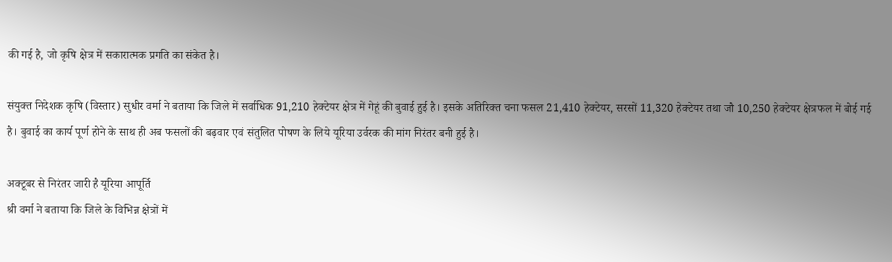की गई है, जो कृषि क्षेत्र में सकारात्मक प्रगति का संकेत है।

संयुक्त निदेशक कृषि (विस्तार) सुधीर वर्मा ने बताया कि जिले में सर्वाधिक 91,210 हेक्टेयर क्षेत्र में गेहूं की बुवाई हुई है। इसके अतिरिक्त चना फसल 21,410 हेक्टेयर, सरसों 11,320 हेक्टेयर तथा जौ 10,250 हेक्टेयर क्षेत्रफल में बोई गई है। बुवाई का कार्य पूर्ण होने के साथ ही अब फसलों की बढ़वार एवं संतुलित पोषण के लिये यूरिया उर्वरक की मांग निरंतर बनी हुई है।

अक्टूबर से निरंतर जारी है यूरिया आपूर्ति
श्री वर्मा ने बताया कि जिले के विभिन्न क्षेत्रों में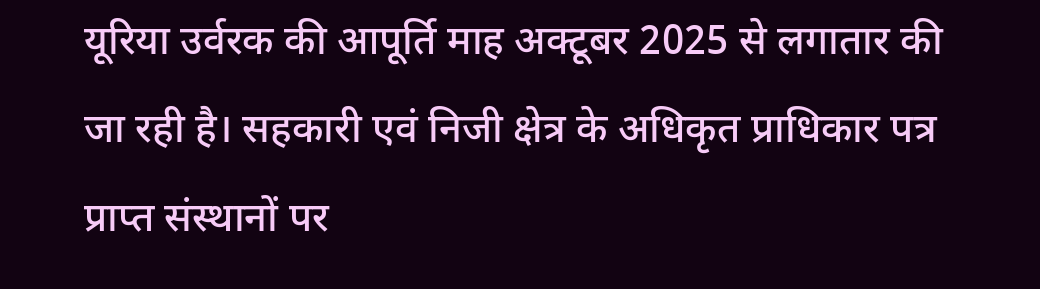यूरिया उर्वरक की आपूर्ति माह अक्टूबर 2025 से लगातार की जा रही है। सहकारी एवं निजी क्षेत्र के अधिकृत प्राधिकार पत्र प्राप्त संस्थानों पर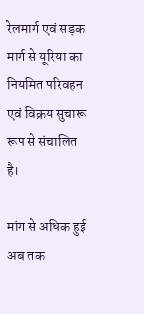रेलमार्ग एवं सड़क मार्ग से यूरिया का नियमित परिवहन एवं विक्रय सुचारू रूप से संचालित है।

मांग से अधिक हुई अब तक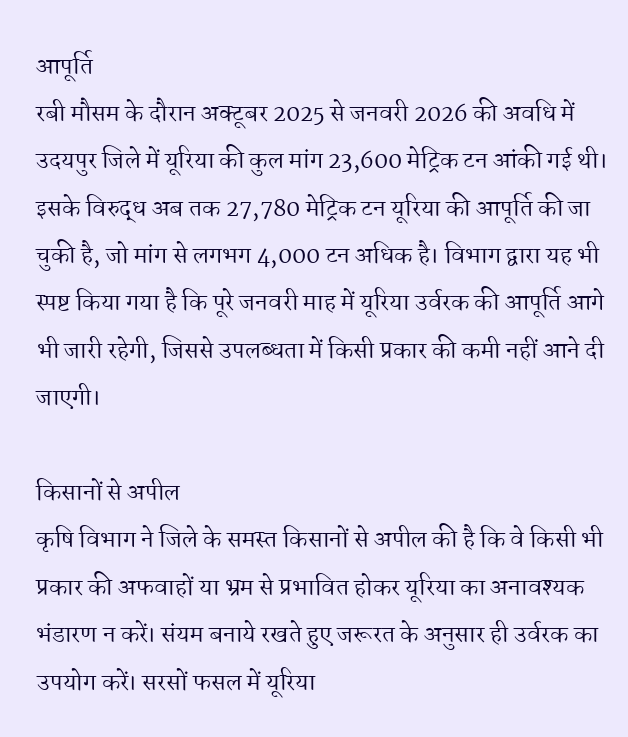आपूर्ति
रबी मौसम के दौरान अक्टूबर 2025 से जनवरी 2026 की अवधि में उदयपुर जिले में यूरिया की कुल मांग 23,600 मेट्रिक टन आंकी गई थी। इसके विरुद्ध अब तक 27,780 मेट्रिक टन यूरिया की आपूर्ति की जा चुकी है, जो मांग से लगभग 4,000 टन अधिक है। विभाग द्वारा यह भी स्पष्ट किया गया है कि पूरे जनवरी माह में यूरिया उर्वरक की आपूर्ति आगे भी जारी रहेगी, जिससे उपलब्धता में किसी प्रकार की कमी नहीं आने दी जाएगी।

किसानों से अपील
कृषि विभाग ने जिले के समस्त किसानों से अपील की है कि वे किसी भी प्रकार की अफवाहों या भ्रम से प्रभावित होकर यूरिया का अनावश्यक भंडारण न करें। संयम बनाये रखते हुए जरूरत के अनुसार ही उर्वरक का उपयोग करें। सरसों फसल में यूरिया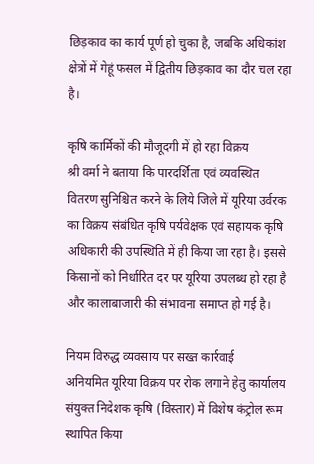छिड़काव का कार्य पूर्ण हो चुका है, जबकि अधिकांश क्षेत्रों में गेहूं फसल में द्वितीय छिड़काव का दौर चल रहा है।

कृषि कार्मिकों की मौजूदगी में हो रहा विक्रय
श्री वर्मा ने बताया कि पारदर्शिता एवं व्यवस्थित वितरण सुनिश्चित करने के लिये जिले में यूरिया उर्वरक का विक्रय संबंधित कृषि पर्यवेक्षक एवं सहायक कृषि अधिकारी की उपस्थिति में ही किया जा रहा है। इससे किसानों को निर्धारित दर पर यूरिया उपलब्ध हो रहा है और कालाबाजारी की संभावना समाप्त हो गई है।

नियम विरुद्ध व्यवसाय पर सख्त कार्रवाई
अनियमित यूरिया विक्रय पर रोक लगाने हेतु कार्यालय संयुक्त निदेशक कृषि (विस्तार) में विशेष कंट्रोल रूम स्थापित किया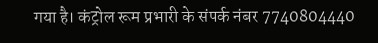गया है। कंट्रोल रूम प्रभारी के संपर्क नंबर 7740804440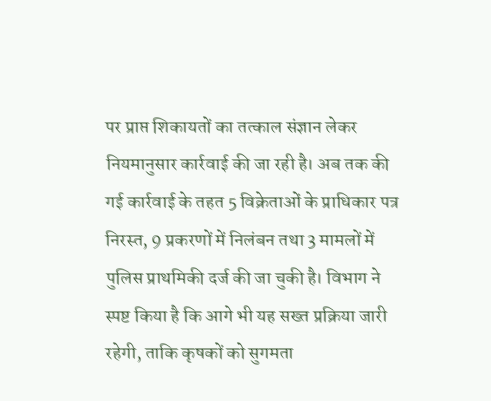पर प्राप्त शिकायतों का तत्काल संज्ञान लेकर नियमानुसार कार्रवाई की जा रही है। अब तक की गई कार्रवाई के तहत 5 विक्रेताओं के प्राधिकार पत्र निरस्त, 9 प्रकरणों में निलंबन तथा 3 मामलों में पुलिस प्राथमिकी दर्ज की जा चुकी है। विभाग ने स्पष्ट किया है कि आगे भी यह सख्त प्रक्रिया जारी रहेगी, ताकि कृषकों को सुगमता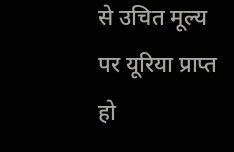से उचित मूल्य पर यूरिया प्राप्त हो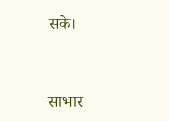सके।


साभार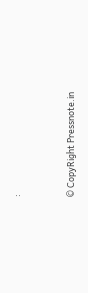:


© CopyRight Pressnote.in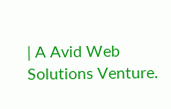| A Avid Web Solutions Venture.